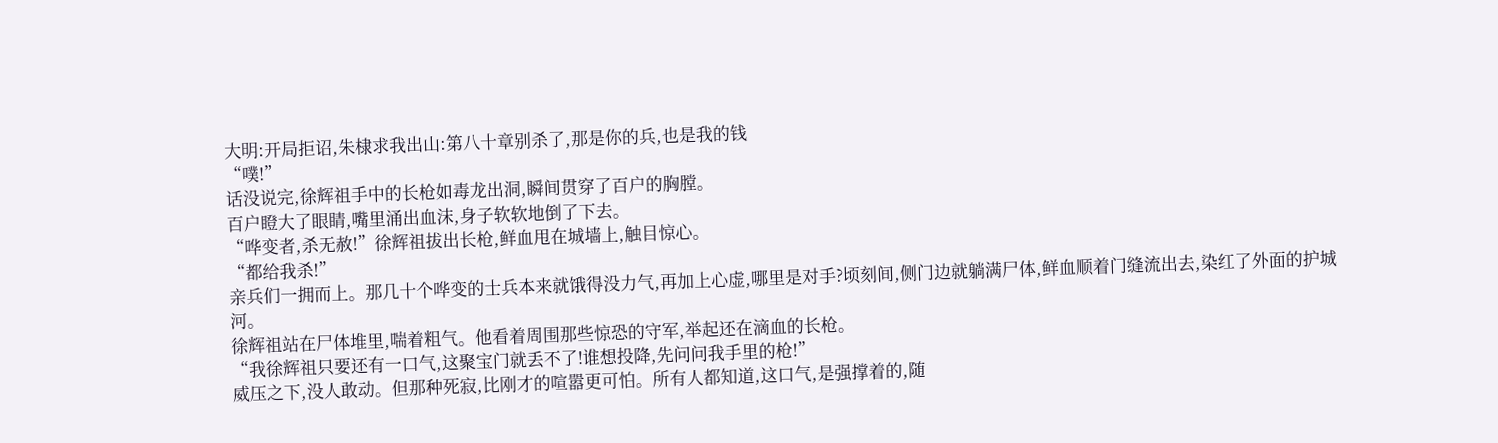大明:开局拒诏,朱棣求我出山:第八十章别杀了,那是你的兵,也是我的钱
“噗!”
话没说完,徐辉祖手中的长枪如毒龙出洞,瞬间贯穿了百户的胸膛。
百户瞪大了眼睛,嘴里涌出血沫,身子软软地倒了下去。
“哗变者,杀无赦!”徐辉祖拔出长枪,鲜血甩在城墙上,触目惊心。
“都给我杀!”
亲兵们一拥而上。那几十个哗变的士兵本来就饿得没力气,再加上心虚,哪里是对手?顷刻间,侧门边就躺满尸体,鲜血顺着门缝流出去,染红了外面的护城河。
徐辉祖站在尸体堆里,喘着粗气。他看着周围那些惊恐的守军,举起还在滴血的长枪。
“我徐辉祖只要还有一口气,这聚宝门就丢不了!谁想投降,先问问我手里的枪!”
威压之下,没人敢动。但那种死寂,比刚才的喧嚣更可怕。所有人都知道,这口气,是强撑着的,随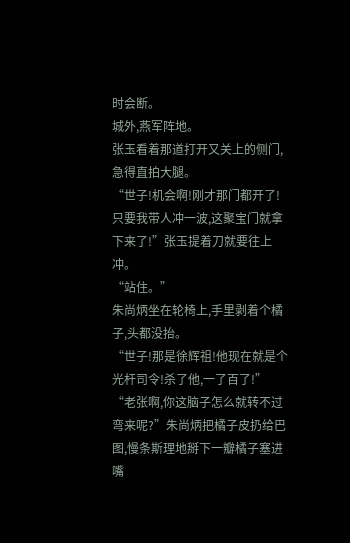时会断。
城外,燕军阵地。
张玉看着那道打开又关上的侧门,急得直拍大腿。
“世子!机会啊!刚才那门都开了!只要我带人冲一波,这聚宝门就拿下来了!”张玉提着刀就要往上冲。
“站住。”
朱尚炳坐在轮椅上,手里剥着个橘子,头都没抬。
“世子!那是徐辉祖!他现在就是个光杆司令!杀了他,一了百了!”
“老张啊,你这脑子怎么就转不过弯来呢?”朱尚炳把橘子皮扔给巴图,慢条斯理地掰下一瓣橘子塞进嘴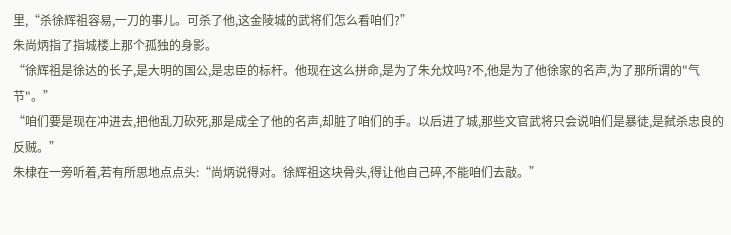里,“杀徐辉祖容易,一刀的事儿。可杀了他,这金陵城的武将们怎么看咱们?”
朱尚炳指了指城楼上那个孤独的身影。
“徐辉祖是徐达的长子,是大明的国公,是忠臣的标杆。他现在这么拼命,是为了朱允炆吗?不,他是为了他徐家的名声,为了那所谓的"气节"。”
“咱们要是现在冲进去,把他乱刀砍死,那是成全了他的名声,却脏了咱们的手。以后进了城,那些文官武将只会说咱们是暴徒,是弑杀忠良的反贼。”
朱棣在一旁听着,若有所思地点点头:“尚炳说得对。徐辉祖这块骨头,得让他自己碎,不能咱们去敲。”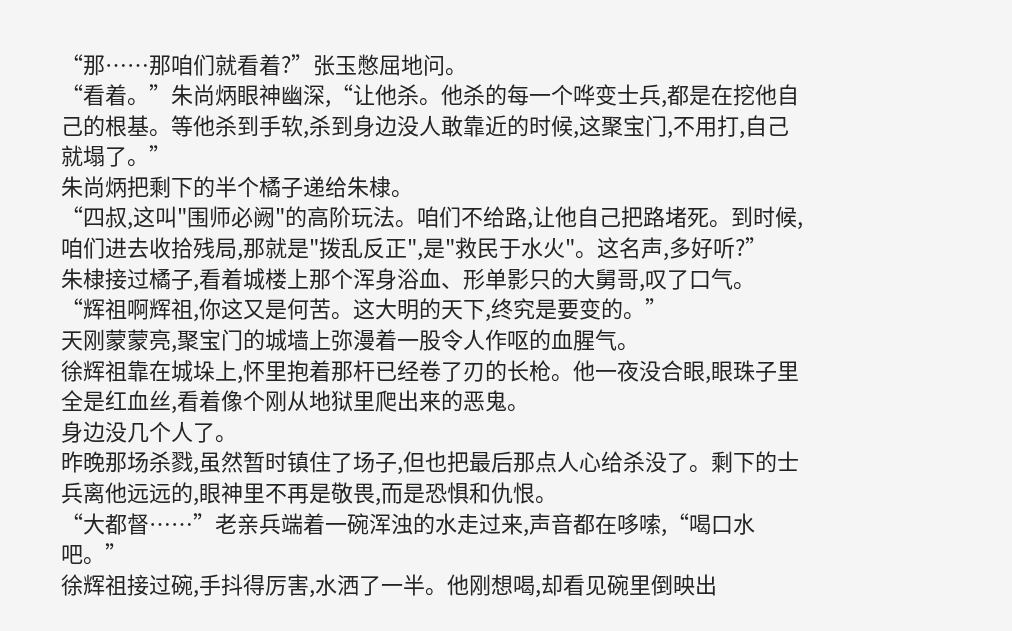“那……那咱们就看着?”张玉憋屈地问。
“看着。”朱尚炳眼神幽深,“让他杀。他杀的每一个哗变士兵,都是在挖他自己的根基。等他杀到手软,杀到身边没人敢靠近的时候,这聚宝门,不用打,自己就塌了。”
朱尚炳把剩下的半个橘子递给朱棣。
“四叔,这叫"围师必阙"的高阶玩法。咱们不给路,让他自己把路堵死。到时候,咱们进去收拾残局,那就是"拨乱反正",是"救民于水火"。这名声,多好听?”
朱棣接过橘子,看着城楼上那个浑身浴血、形单影只的大舅哥,叹了口气。
“辉祖啊辉祖,你这又是何苦。这大明的天下,终究是要变的。”
天刚蒙蒙亮,聚宝门的城墙上弥漫着一股令人作呕的血腥气。
徐辉祖靠在城垛上,怀里抱着那杆已经卷了刃的长枪。他一夜没合眼,眼珠子里全是红血丝,看着像个刚从地狱里爬出来的恶鬼。
身边没几个人了。
昨晚那场杀戮,虽然暂时镇住了场子,但也把最后那点人心给杀没了。剩下的士兵离他远远的,眼神里不再是敬畏,而是恐惧和仇恨。
“大都督……”老亲兵端着一碗浑浊的水走过来,声音都在哆嗦,“喝口水吧。”
徐辉祖接过碗,手抖得厉害,水洒了一半。他刚想喝,却看见碗里倒映出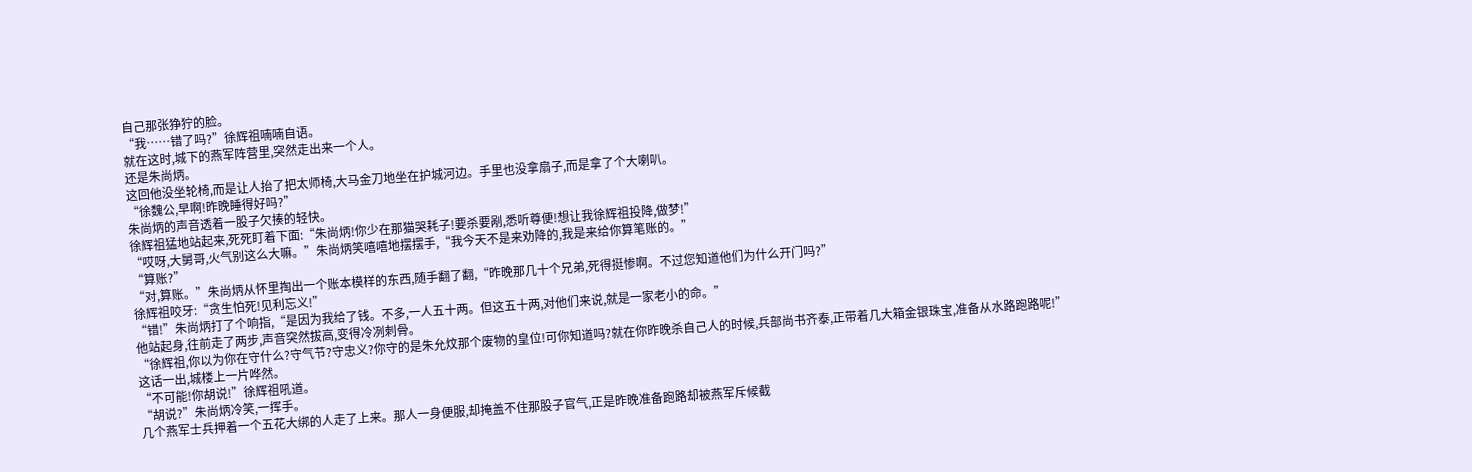自己那张狰狞的脸。
“我……错了吗?”徐辉祖喃喃自语。
就在这时,城下的燕军阵营里,突然走出来一个人。
还是朱尚炳。
这回他没坐轮椅,而是让人抬了把太师椅,大马金刀地坐在护城河边。手里也没拿扇子,而是拿了个大喇叭。
“徐魏公,早啊!昨晚睡得好吗?”
朱尚炳的声音透着一股子欠揍的轻快。
徐辉祖猛地站起来,死死盯着下面:“朱尚炳!你少在那猫哭耗子!要杀要剐,悉听尊便!想让我徐辉祖投降,做梦!”
“哎呀,大舅哥,火气别这么大嘛。”朱尚炳笑嘻嘻地摆摆手,“我今天不是来劝降的,我是来给你算笔账的。”
“算账?”
“对,算账。”朱尚炳从怀里掏出一个账本模样的东西,随手翻了翻,“昨晚那几十个兄弟,死得挺惨啊。不过您知道他们为什么开门吗?”
徐辉祖咬牙:“贪生怕死!见利忘义!”
“错!”朱尚炳打了个响指,“是因为我给了钱。不多,一人五十两。但这五十两,对他们来说,就是一家老小的命。”
他站起身,往前走了两步,声音突然拔高,变得冷冽刺骨。
“徐辉祖,你以为你在守什么?守气节?守忠义?你守的是朱允炆那个废物的皇位!可你知道吗?就在你昨晚杀自己人的时候,兵部尚书齐泰,正带着几大箱金银珠宝,准备从水路跑路呢!”
这话一出,城楼上一片哗然。
“不可能!你胡说!”徐辉祖吼道。
“胡说?”朱尚炳冷笑,一挥手。
几个燕军士兵押着一个五花大绑的人走了上来。那人一身便服,却掩盖不住那股子官气,正是昨晚准备跑路却被燕军斥候截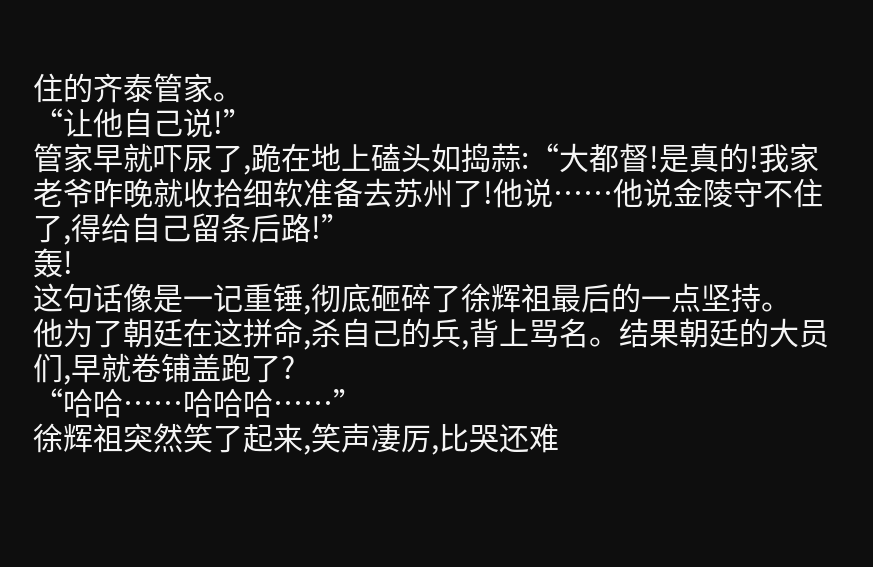住的齐泰管家。
“让他自己说!”
管家早就吓尿了,跪在地上磕头如捣蒜:“大都督!是真的!我家老爷昨晚就收拾细软准备去苏州了!他说……他说金陵守不住了,得给自己留条后路!”
轰!
这句话像是一记重锤,彻底砸碎了徐辉祖最后的一点坚持。
他为了朝廷在这拼命,杀自己的兵,背上骂名。结果朝廷的大员们,早就卷铺盖跑了?
“哈哈……哈哈哈……”
徐辉祖突然笑了起来,笑声凄厉,比哭还难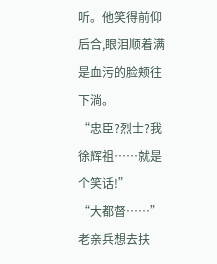听。他笑得前仰后合,眼泪顺着满是血污的脸颊往下淌。
“忠臣?烈士?我徐辉祖……就是个笑话!”
“大都督……”老亲兵想去扶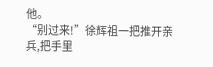他。
“别过来!”徐辉祖一把推开亲兵,把手里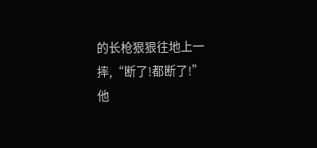的长枪狠狠往地上一摔,“断了!都断了!”
他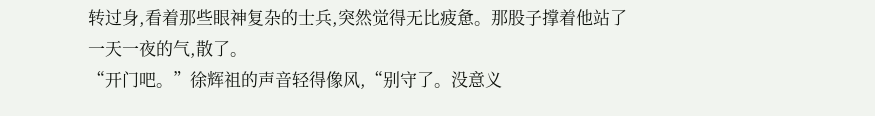转过身,看着那些眼神复杂的士兵,突然觉得无比疲惫。那股子撑着他站了一天一夜的气,散了。
“开门吧。”徐辉祖的声音轻得像风,“别守了。没意义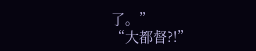了。”
“大都督?!”